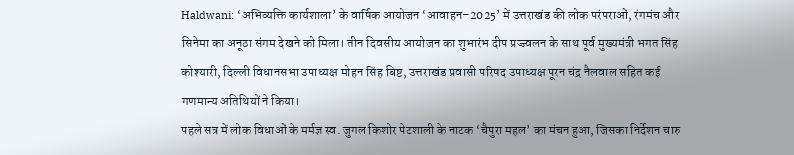Haldwani: ‘अभिव्यक्ति कार्यशाला’ के वार्षिक आयोजन ‘आवाहन–2025’ में उत्तराखंड की लोक परंपराओं, रंगमंच और सिनेमा का अनूठा संगम देखने को मिला। तीन दिवसीय आयोजन का शुभारंभ दीप प्रज्ज्वलन के साथ पूर्व मुख्यमंत्री भगत सिंह कोश्यारी, दिल्ली विधानसभा उपाध्यक्ष मोहन सिंह बिष्ट, उत्तराखंड प्रवासी परिषद उपाध्यक्ष पूरन चंद्र नैलवाल सहित कई गणमान्य अतिथियों ने किया।
पहले सत्र में लोक विधाओं के मर्मज्ञ स्व. जुगल किशोर पेटशाली के नाटक ‘चैपुरा महल’ का मंचन हुआ, जिसका निर्देशन चारु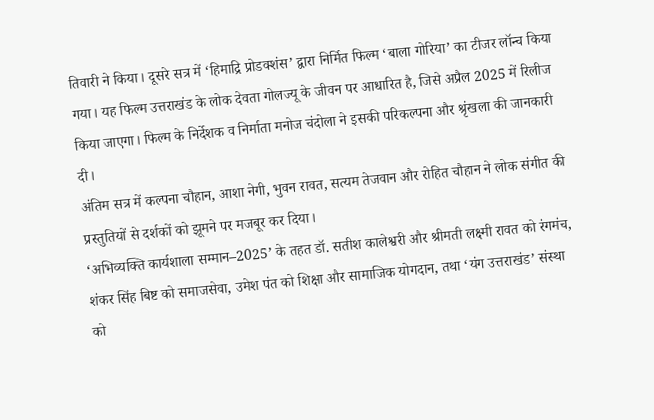तिवारी ने किया। दूसरे सत्र में ‘हिमाद्रि प्रोडक्शंस’ द्वारा निर्मित फिल्म ‘बाला गोरिया’ का टीजर लॉन्च किया गया। यह फिल्म उत्तराखंड के लोक देवता गोलज्यू के जीवन पर आधारित है, जिसे अप्रैल 2025 में रिलीज किया जाएगा। फिल्म के निर्देशक व निर्माता मनोज चंदोला ने इसकी परिकल्पना और श्रृंखला की जानकारी दी।
अंतिम सत्र में कल्पना चौहान, आशा नेगी, भुवन रावत, सत्यम तेजवान और रोहित चौहान ने लोक संगीत की प्रस्तुतियों से दर्शकों को झूमने पर मजबूर कर दिया।
‘अभिव्यक्ति कार्यशाला सम्मान–2025’ के तहत डॉ. सतीश कालेश्वरी और श्रीमती लक्ष्मी रावत को रंगमंच, शंकर सिंह बिष्ट को समाजसेवा, उमेश पंत को शिक्षा और सामाजिक योगदान, तथा ‘यंग उत्तराखंड’ संस्था को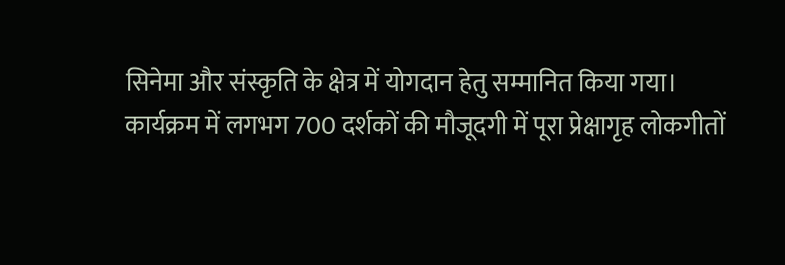सिनेमा और संस्कृति के क्षेत्र में योगदान हेतु सम्मानित किया गया।
कार्यक्रम में लगभग 700 दर्शकों की मौजूदगी में पूरा प्रेक्षागृह लोकगीतों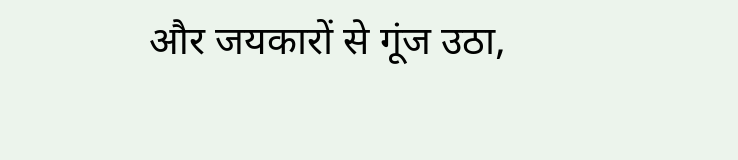और जयकारों से गूंज उठा,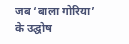जब ‘बाला गोरिया’ के उद्घोष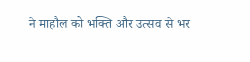ने माहौल को भक्ति और उत्सव से भर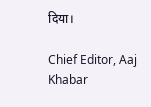दिया।

Chief Editor, Aaj Khabar